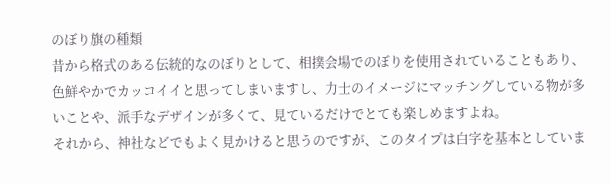のぼり旗の種類
昔から格式のある伝統的なのぼりとして、相撲会場でのぼりを使用されていることもあり、色鮮やかでカッコイイと思ってしまいますし、力士のイメージにマッチングしている物が多いことや、派手なデザインが多くて、見ているだけでとても楽しめますよね。
それから、神社などでもよく見かけると思うのですが、このタイプは白字を基本としていま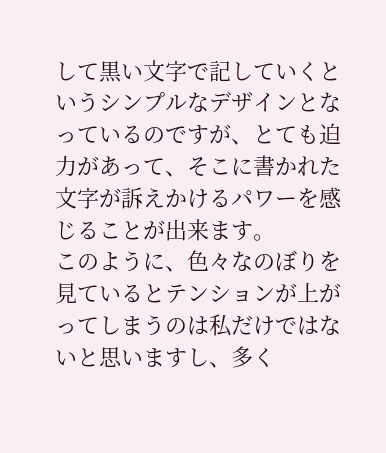して黒い文字で記していくというシンプルなデザインとなっているのですが、とても迫力があって、そこに書かれた文字が訴えかけるパワーを感じることが出来ます。
このように、色々なのぼりを見ているとテンションが上がってしまうのは私だけではないと思いますし、多く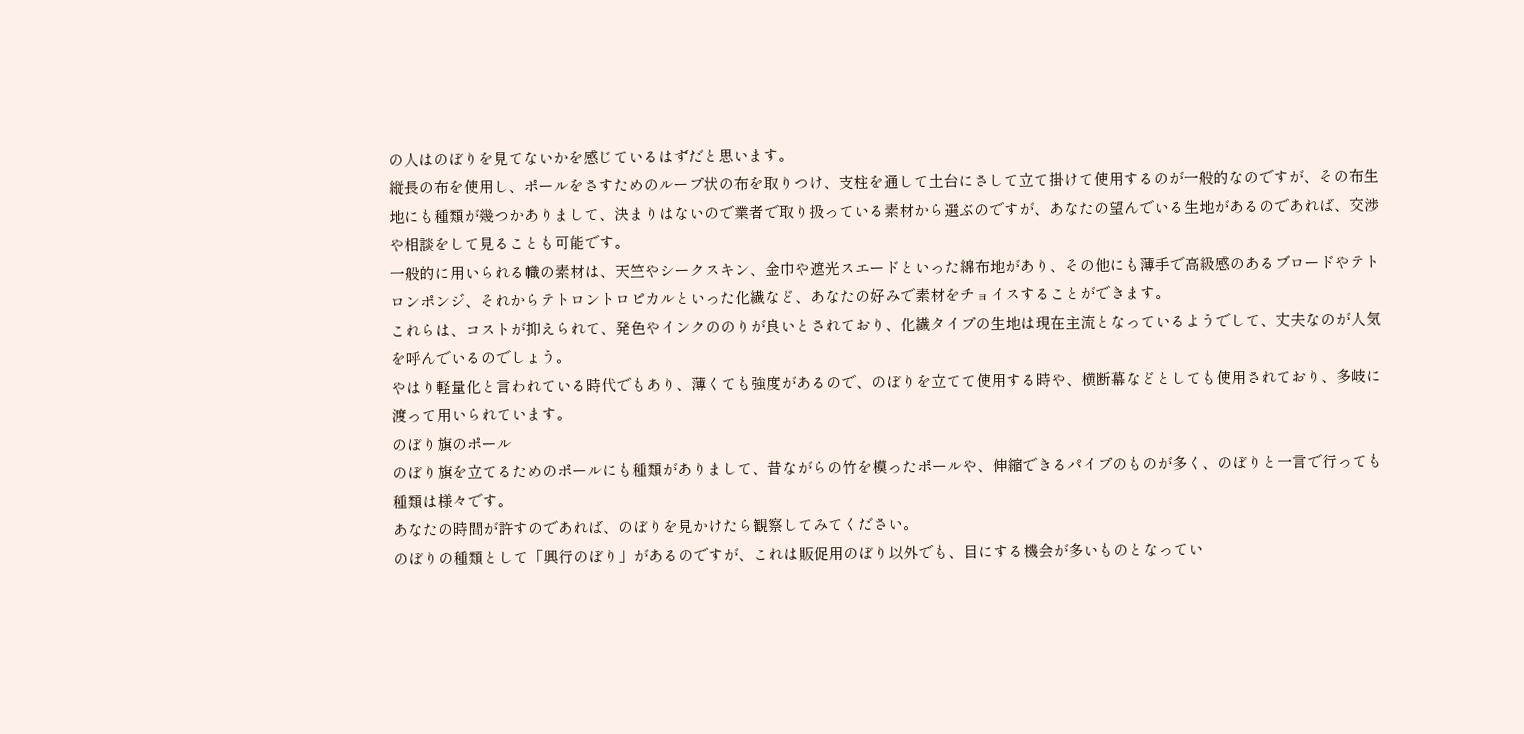の人はのぼりを見てないかを感じているはずだと思います。
縦長の布を使用し、ポールをさすためのループ状の布を取りつけ、支柱を通して土台にさして立て掛けて使用するのが一般的なのですが、その布生地にも種類が幾つかありまして、決まりはないので業者で取り扱っている素材から選ぶのですが、あなたの望んでいる生地があるのであれば、交渉や相談をして見ることも可能です。
一般的に用いられる幟の素材は、天竺やシークスキン、金巾や遮光スエードといった綿布地があり、その他にも薄手で高級感のあるブロードやテトロンポンジ、それからテトロントロピカルといった化繊など、あなたの好みで素材をチョイスすることができます。
これらは、コストが抑えられて、発色やインクののりが良いとされており、化繊タイプの生地は現在主流となっているようでして、丈夫なのが人気を呼んでいるのでしょう。
やはり軽量化と言われている時代でもあり、薄くても強度があるので、のぼりを立てて使用する時や、横断幕などとしても使用されており、多岐に渡って用いられています。
のぼり旗のポール
のぼり旗を立てるためのポールにも種類がありまして、昔ながらの竹を模ったポールや、伸縮できるパイプのものが多く、のぼりと一言で行っても種類は様々です。
あなたの時間が許すのであれば、のぼりを見かけたら観察してみてください。
のぼりの種類として「興行のぼり」があるのですが、これは販促用のぼり以外でも、目にする機会が多いものとなってい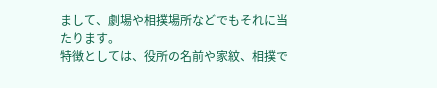まして、劇場や相撲場所などでもそれに当たります。
特徴としては、役所の名前や家紋、相撲で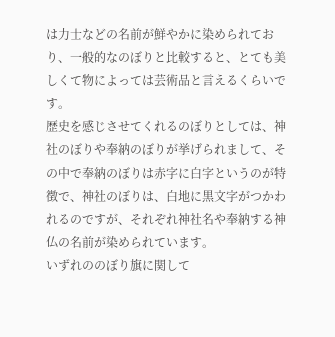は力士などの名前が鮮やかに染められており、一般的なのぼりと比較すると、とても美しくて物によっては芸術品と言えるくらいです。
歴史を感じさせてくれるのぼりとしては、神社のぼりや奉納のぼりが挙げられまして、その中で奉納のぼりは赤字に白字というのが特徴で、神社のぼりは、白地に黒文字がつかわれるのですが、それぞれ神社名や奉納する神仏の名前が染められています。
いずれののぼり旗に関して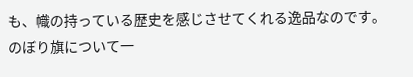も、幟の持っている歴史を感じさせてくれる逸品なのです。
のぼり旗について一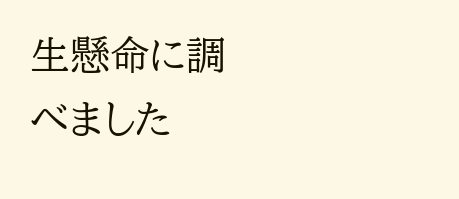生懸命に調べました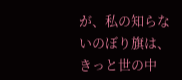が、私の知らないのぼり旗は、きっと世の中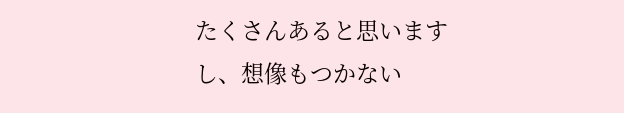たくさんあると思いますし、想像もつかない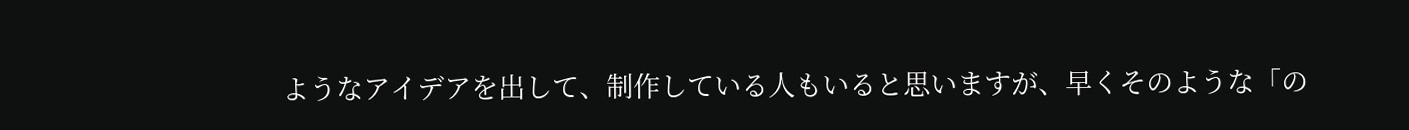ようなアイデアを出して、制作している人もいると思いますが、早くそのような「の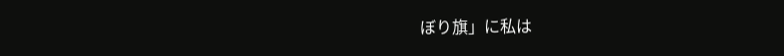ぼり旗」に私は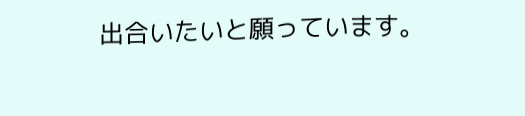出合いたいと願っています。